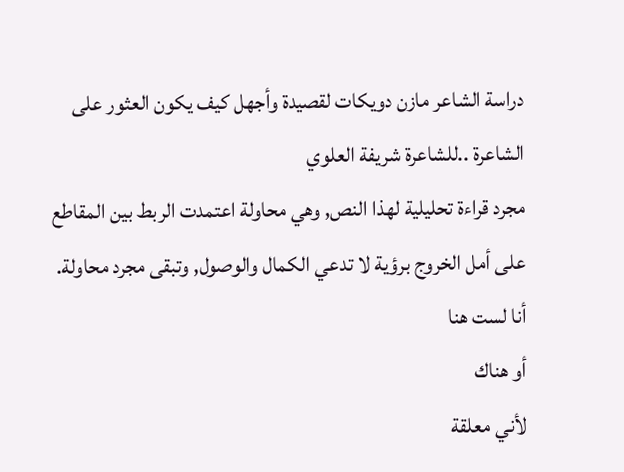دراسة الشاعر مازن دويكات لقصيدة وأجهل كيف يكون العثور على الشاعرة ..للشاعرة شريفة العلوي
مجرد قراءة تحليلية لهذا النص, وهي محاولة اعتمدت الربط بين المقاطع على أمل الخروج برؤية لا تدعي الكمال والوصول, وتبقى مجرد محاولة.
أنا لست هنا
أو هناك
لأني معلقة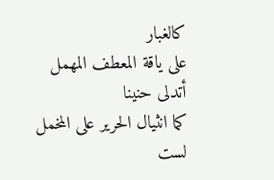كالغبار
على ياقة المعطف المهمل
أتدلى حنينا
كما انثيال الحرير على المخمل
لست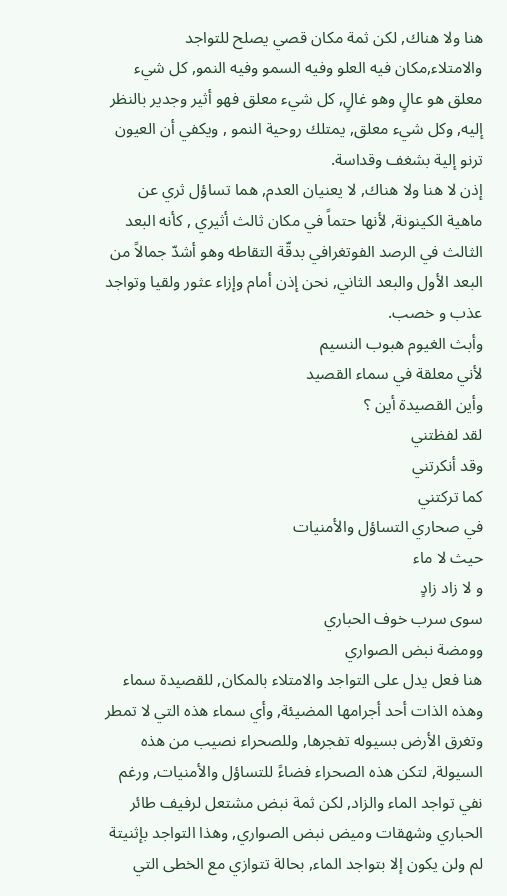هنا ولا هناك, لكن ثمة مكان قصي يصلح للتواجد والامتلاء,مكان فيه العلو وفيه السمو وفيه النمو, كل شيء معلق هو عالٍ وهو غالٍ, كل شيء معلق فهو أثير وجدير بالنظر إليه, وكل شيء معلق, يمتلك روحية النمو , ويكفي أن العيون ترنو إلية بشغف وقداسة.
إذن لا هنا ولا هناك, لا يعنيان العدم, هما تساؤل ثري عن ماهية الكينونة, لأنها حتماً في مكان ثالث أثيري , كأنه البعد الثالث في الرصد الفوتغرافي بدقّة التقاطه وهو أشدّ جمالاً من البعد الأول والبعد الثاني, نحن إذن أمام وإزاء عثور ولقيا وتواجد عذب و خصب.
وأبث الغيوم هبوب النسيم
لأني معلقة في سماء القصيد
وأين القصيدة أين ؟
لقد لفظتني
وقد أنكرتني
كما تركتني
في صحاري التساؤل والأمنيات
حيث لا ماء
و لا زاد زادٍ
سوى سرب خوف الحباري
وومضة نبض الصواري
هنا فعل يدل على التواجد والامتلاء بالمكان, للقصيدة سماء وهذه الذات أحد أجرامها المضيئة, وأي سماء هذه التي لا تمطر وتغرق الأرض بسيوله تفجرها, وللصحراء نصيب من هذه السيولة, لتكن هذه الصحراء فضاءً للتساؤل والأمنيات, ورغم نفي تواجد الماء والزاد, لكن ثمة نبض مشتعل لرفيف طائر الحباري وشهقات وميض نبض الصواري, وهذا التواجد بإثنيتة لم ولن يكون إلا بتواجد الماء, بحالة تتوازي مع الخطى التي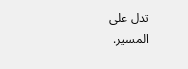تدل على المسير.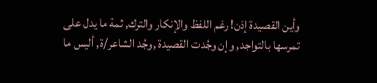وأين القصيدة إذن! رغم اللفظ والإنكار والترك, ثمة ما يدل على تمرسها بالتواجد, وإن وجُدت القصيدة ,وجُد الشاعر/ة, أليس ما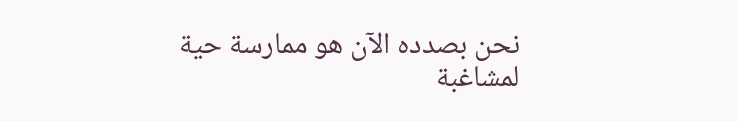نحن بصدده الآن هو ممارسة حية لمشاغبة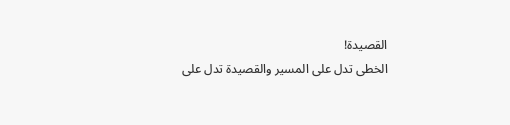القصيدة!
الخطى تدل على المسير والقصيدة تدل على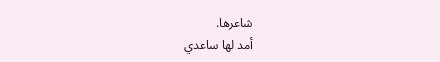شاعرها.
أمد لها ساعدي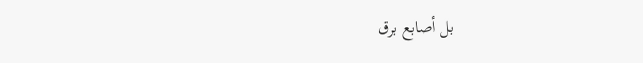بل أصابع برق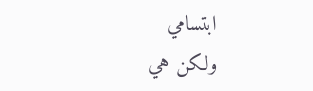ابتسامي
ولكن هي